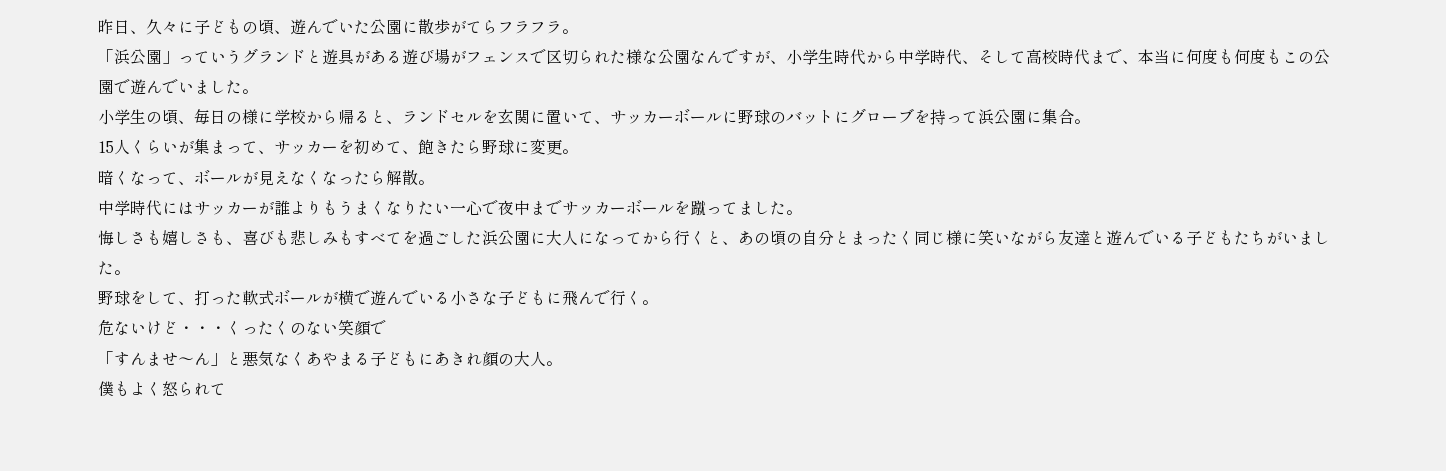昨日、久々に子どもの頃、遊んでいた公園に散歩がてらフラフラ。
「浜公園」っていうグランドと遊具がある遊び場がフェンスで区切られた様な公園なんですが、小学生時代から中学時代、そして高校時代まで、本当に何度も何度もこの公園で遊んでいました。
小学生の頃、毎日の様に学校から帰ると、ランドセルを玄関に置いて、サッカーボールに野球のバットにグローブを持って浜公園に集合。
15人くらいが集まって、サッカーを初めて、飽きたら野球に変更。
暗くなって、ボールが見えなくなったら解散。
中学時代にはサッカーが誰よりもうまくなりたい一心で夜中までサッカーボールを蹴ってました。
悔しさも嬉しさも、喜びも悲しみもすべてを過ごした浜公園に大人になってから行くと、あの頃の自分とまったく同じ様に笑いながら友達と遊んでいる子どもたちがいました。
野球をして、打った軟式ボールが横で遊んでいる小さな子どもに飛んで行く。
危ないけど・・・くったくのない笑顔で
「すんませ〜ん」と悪気なくあやまる子どもにあきれ顔の大人。
僕もよく怒られて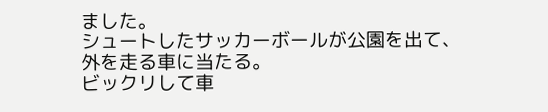ました。
シュートしたサッカーボールが公園を出て、外を走る車に当たる。
ビックリして車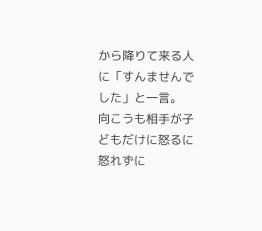から降りて来る人に「すんませんでした」と一言。
向こうも相手が子どもだけに怒るに怒れずに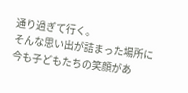通り過ぎて行く。
そんな思い出が詰まった場所に今も子どもたちの笑顔があ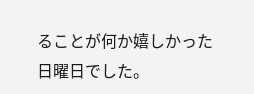ることが何か嬉しかった日曜日でした。